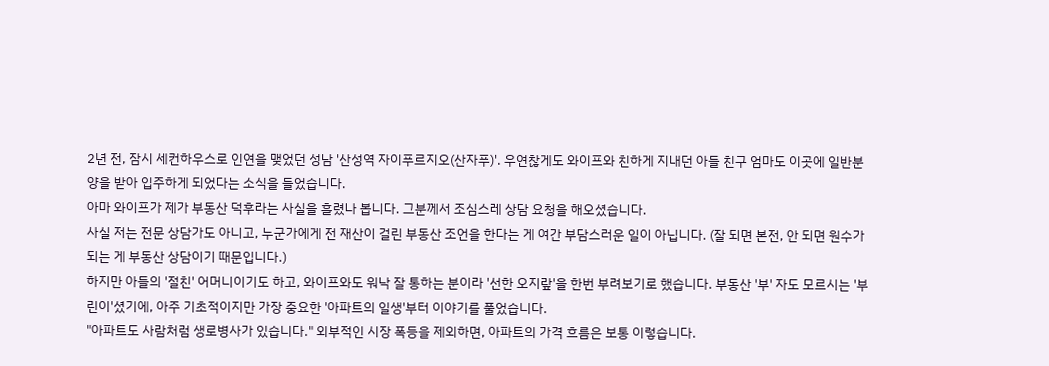2년 전, 잠시 세컨하우스로 인연을 맺었던 성남 '산성역 자이푸르지오(산자푸)'. 우연찮게도 와이프와 친하게 지내던 아들 친구 엄마도 이곳에 일반분양을 받아 입주하게 되었다는 소식을 들었습니다.
아마 와이프가 제가 부동산 덕후라는 사실을 흘렸나 봅니다. 그분께서 조심스레 상담 요청을 해오셨습니다.
사실 저는 전문 상담가도 아니고, 누군가에게 전 재산이 걸린 부동산 조언을 한다는 게 여간 부담스러운 일이 아닙니다. (잘 되면 본전, 안 되면 원수가 되는 게 부동산 상담이기 때문입니다.)
하지만 아들의 '절친' 어머니이기도 하고, 와이프와도 워낙 잘 통하는 분이라 '선한 오지랖'을 한번 부려보기로 했습니다. 부동산 '부' 자도 모르시는 '부린이'셨기에, 아주 기초적이지만 가장 중요한 '아파트의 일생'부터 이야기를 풀었습니다.
"아파트도 사람처럼 생로병사가 있습니다." 외부적인 시장 폭등을 제외하면, 아파트의 가격 흐름은 보통 이렇습니다.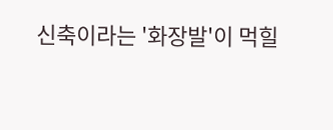신축이라는 '화장발'이 먹힐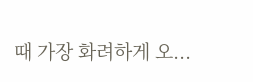때 가장 화려하게 오...